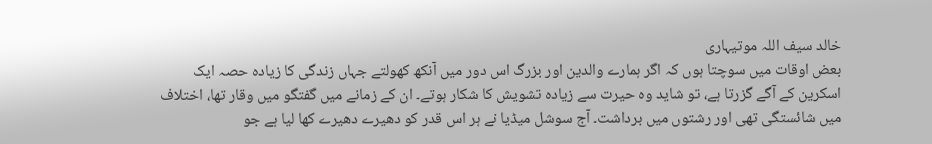خالد سیف اللہ موتیہاری
بعض اوقات میں سوچتا ہوں کہ اگر ہمارے والدین اور بزرگ اس دور میں آنکھ کھولتے جہاں زندگی کا زیادہ حصہ ایک اسکرین کے آگے گزرتا ہے، تو شاید وہ حیرت سے زیادہ تشویش کا شکار ہوتے۔ ان کے زمانے میں گفتگو میں وقار تھا، اختلاف میں شائستگی تھی اور رشتوں میں برداشت۔ آج سوشل میڈیا نے ہر اس قدر کو دھیرے دھیرے کھا لیا ہے جو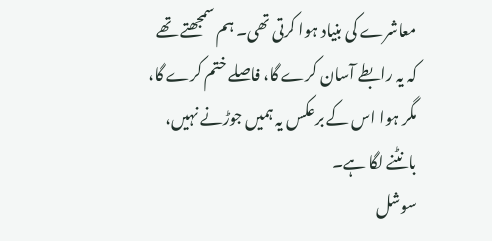معاشرے کی بنیاد ہوا کرتی تھی۔ ہم سمجھتے تھے کہ یہ رابطے آسان کرے گا، فاصلے ختم کرے گا، مگر ہوا اس کے برعکس یہ ہمیں جوڑنے نہیں، بانٹنے لگا ہے۔
سوشل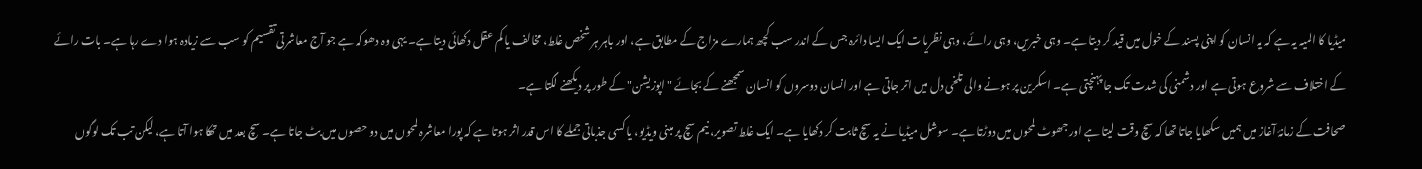میڈیا کا المیہ یہ ہے کہ یہ انسان کو اپنی پسند کے خول میں قید کر دیتا ہے۔ وہی خبریں، وہی رائے، وہی نظریات ایک ایسا دائرہ جس کے اندر سب کچھ ہمارے مزاج کے مطابق ہے، اور باہر ہر شخص غلط، مخالف یا کم عقل دکھائی دیتا ہے۔ یہی وہ دھوکہ ہے جو آج معاشرتی تقسیم کو سب سے زیادہ ہوا دے رہا ہے۔ بات رائے کے اختلاف سے شروع ہوتی ہے اور دشمنی کی شدت تک جا پہنچتی ہے۔ اسکرین پر ہونے والی تلخی دل میں اتر جاتی ہے اور انسان دوسروں کو انسان سمجھنے کے بجائے "اپوزیشن" کے طور پر دیکھنے لگتا ہے۔
صحافت کے زمانۂ آغاز میں ہمیں سکھایا جاتا تھا کہ سچ وقت لیتا ہے اور جھوٹ لمحوں میں دوڑتا ہے۔ سوشل میڈیا نے یہ سچ ثابت کر دکھایا ہے۔ ایک غلط تصویر، نیم سچ پر مبنی ویڈیو، یا کسی جذباتی جملے کا اس قدر اثر ہوتا ہے کہ پورا معاشرہ لمحوں میں دو حصوں میں بٹ جاتا ہے۔ سچ بعد میں تھکا ہوا آتا ہے، لیکن تب تک لوگوں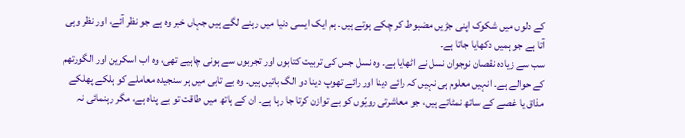کے دلوں میں شکوک اپنی جڑیں مضبوط کر چکے ہوتے ہیں۔ ہم ایک ایسی دنیا میں رہنے لگے ہیں جہاں خبر وہ ہے جو نظر آئے، اور نظر وہی آتا ہے جو ہمیں دکھایا جاتا ہے۔
سب سے زیادہ نقصان نوجوان نسل نے اٹھایا ہے۔ وہ نسل جس کی تربیت کتابوں اور تجربوں سے ہونی چاہیے تھی، وہ اب اسکرین اور الگورتھم کے حوالے ہے۔ انہیں معلوم ہی نہیں کہ رائے دینا اور رائے تھوپ دینا دو الگ باتیں ہیں۔ وہ بے تابی میں ہر سنجیدہ معاملے کو ہلکے پھلکے مذاق یا غصے کے ساتھ نمٹاتے ہیں، جو معاشرتی رویّوں کو بے توازن کرتا جا رہا ہے۔ ان کے ہاتھ میں طاقت تو بے پناہ ہے، مگر رہنمائی نہ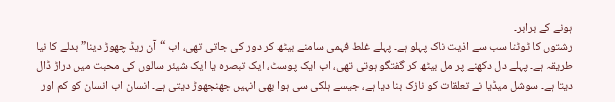ہونے کے برابر۔
رشتوں کا ٹوٹنا سب سے اذیت ناک پہلو ہے۔ پہلے غلط فہمی سامنے بیٹھ کر دور کی جاتی تھی، اب “آن ریڈ چھوڑ دینا” بدلے کا نیا طریقہ ہے۔ پہلے دل دکھنے پر مل بیٹھ کر گفتگو ہوتی تھی، اب ایک پوسٹ، ایک تبصرہ یا ایک شیئر سالوں کی محبت میں دراڑ ڈال دیتا ہے۔ سوشل میڈیا نے تعلقات کو نازک بنا دیا ہے، جیسے ہلکی سی ہوا بھی انہیں جھنجھوڑ دیتی ہے۔ انسان اب انسان کو کم اور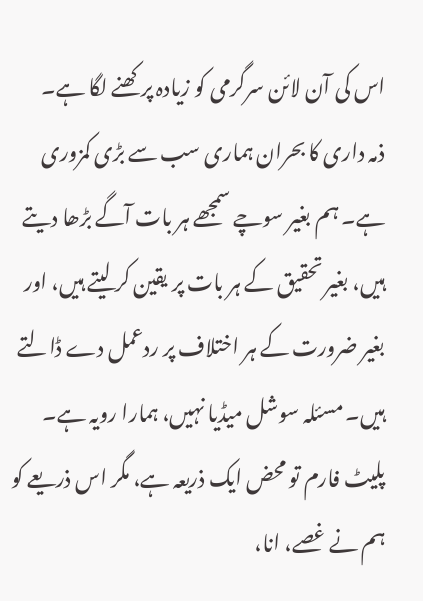اس کی آن لائن سرگرمی کو زیادہ پرکھنے لگا ہے۔
ذمہ داری کا بحران ہماری سب سے بڑی کمزوری ہے۔ ہم بغیر سوچے سمجھے ہر بات آگے بڑھا دیتے ہیں، بغیر تحقیق کے ہر بات پر یقین کر لیتے ہیں، اور بغیر ضرورت کے ہر اختلاف پر ردعمل دے ڈالتے ہیں۔ مسئلہ سوشل میڈیا نہیں، ہمارا رویہ ہے۔ پلیٹ فارم تو محض ایک ذریعہ ہے، مگر اس ذریعے کو ہم نے غصے، انا،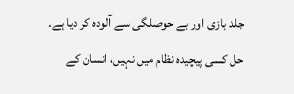جلد بازی اور بے حوصلگی سے آلودہ کر دیا ہے۔
حل کسی پیچیدہ نظام میں نہیں، انسان کے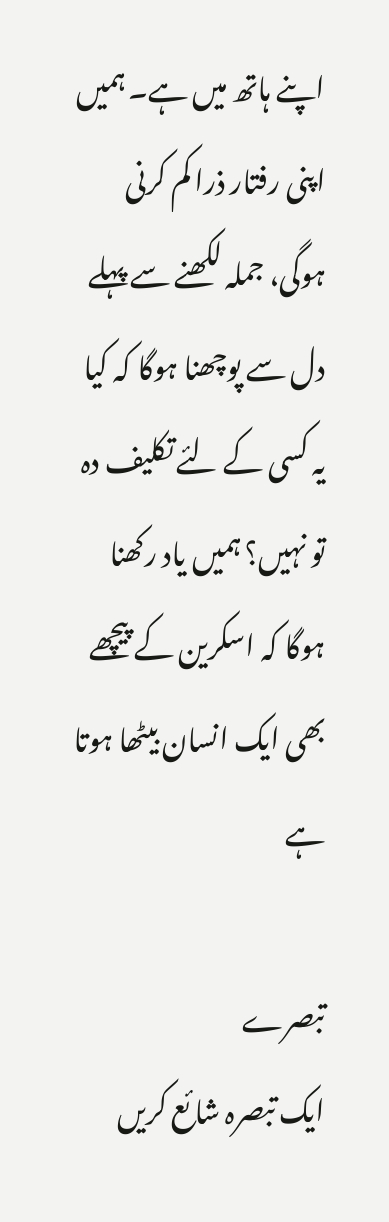اپنے ہاتھ میں ہے۔ ہمیں اپنی رفتار ذرا کم کرنی ہوگی، جملہ لکھنے سے پہلے دل سے پوچھنا ہوگا کہ کیا یہ کسی کے لئے تکلیف دہ تو نہیں؟ ہمیں یاد رکھنا ہوگا کہ اسکرین کے پیچھے بھی ایک انسان بیٹھا ہوتا ہے

تبصرے
ایک تبصرہ شائع کریں